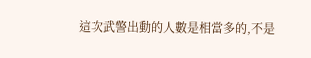這次武警出動的人數是相當多的,不是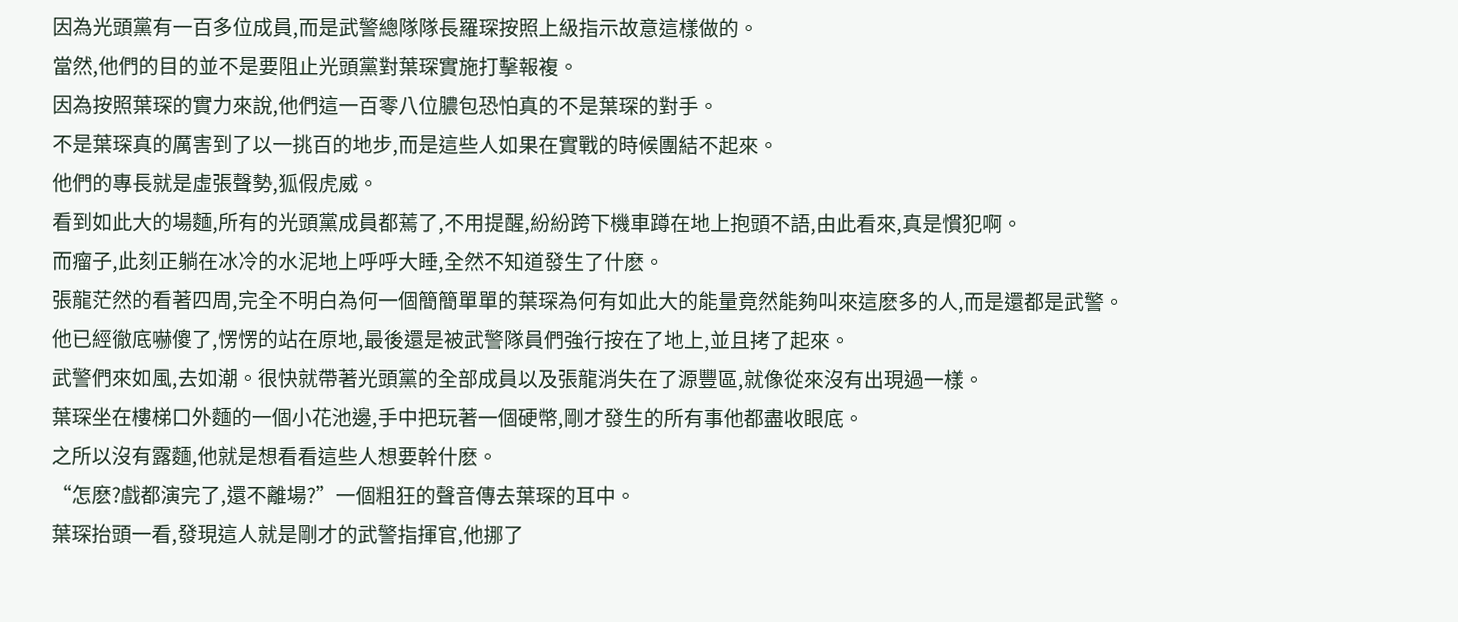因為光頭黨有一百多位成員,而是武警總隊隊長羅琛按照上級指示故意這樣做的。
當然,他們的目的並不是要阻止光頭黨對葉琛實施打擊報複。
因為按照葉琛的實力來說,他們這一百零八位膿包恐怕真的不是葉琛的對手。
不是葉琛真的厲害到了以一挑百的地步,而是這些人如果在實戰的時候團結不起來。
他們的專長就是虛張聲勢,狐假虎威。
看到如此大的場麵,所有的光頭黨成員都蔫了,不用提醒,紛紛跨下機車蹲在地上抱頭不語,由此看來,真是慣犯啊。
而瘤子,此刻正躺在冰冷的水泥地上呼呼大睡,全然不知道發生了什麽。
張龍茫然的看著四周,完全不明白為何一個簡簡單單的葉琛為何有如此大的能量竟然能夠叫來這麽多的人,而是還都是武警。
他已經徹底嚇傻了,愣愣的站在原地,最後還是被武警隊員們強行按在了地上,並且拷了起來。
武警們來如風,去如潮。很快就帶著光頭黨的全部成員以及張龍消失在了源豐區,就像從來沒有出現過一樣。
葉琛坐在樓梯口外麵的一個小花池邊,手中把玩著一個硬幣,剛才發生的所有事他都盡收眼底。
之所以沒有露麵,他就是想看看這些人想要幹什麽。
“怎麽?戲都演完了,還不離場?”一個粗狂的聲音傳去葉琛的耳中。
葉琛抬頭一看,發現這人就是剛才的武警指揮官,他挪了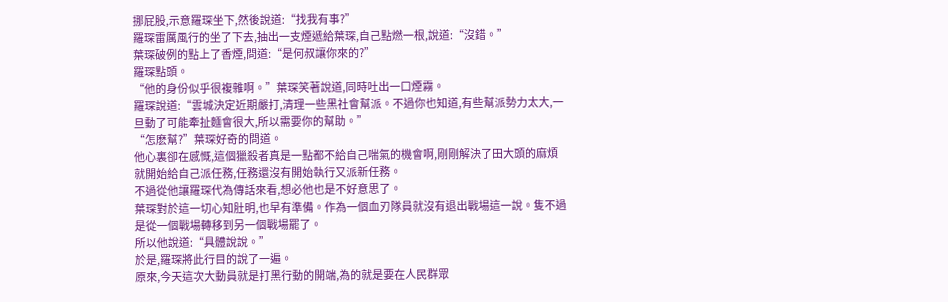挪屁股,示意羅琛坐下,然後說道:“找我有事?”
羅琛雷厲風行的坐了下去,抽出一支煙遞給葉琛,自己點燃一根,說道:“沒錯。”
葉琛破例的點上了香煙,問道:“是何叔讓你來的?”
羅琛點頭。
“他的身份似乎很複雜啊。”葉琛笑著說道,同時吐出一口煙霧。
羅琛說道:“雲城決定近期嚴打,清理一些黑社會幫派。不過你也知道,有些幫派勢力太大,一旦動了可能牽扯麵會很大,所以需要你的幫助。”
“怎麽幫?”葉琛好奇的問道。
他心裏卻在感慨,這個獵殺者真是一點都不給自己喘氣的機會啊,剛剛解決了田大頭的麻煩就開始給自己派任務,任務還沒有開始執行又派新任務。
不過從他讓羅琛代為傳話來看,想必他也是不好意思了。
葉琛對於這一切心知肚明,也早有準備。作為一個血刃隊員就沒有退出戰場這一說。隻不過是從一個戰場轉移到另一個戰場罷了。
所以他說道:“具體說說。”
於是,羅琛將此行目的說了一遍。
原來,今天這次大動員就是打黑行動的開端,為的就是要在人民群眾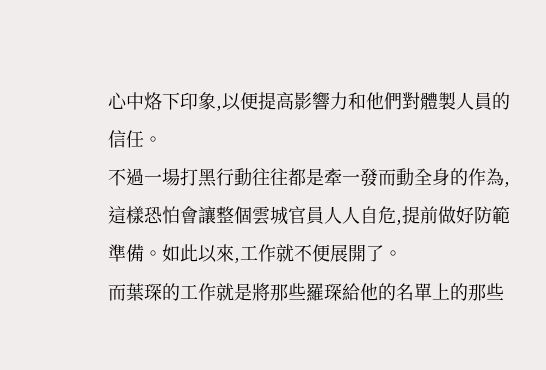心中烙下印象,以便提高影響力和他們對體製人員的信任。
不過一場打黑行動往往都是牽一發而動全身的作為,這樣恐怕會讓整個雲城官員人人自危,提前做好防範準備。如此以來,工作就不便展開了。
而葉琛的工作就是將那些羅琛給他的名單上的那些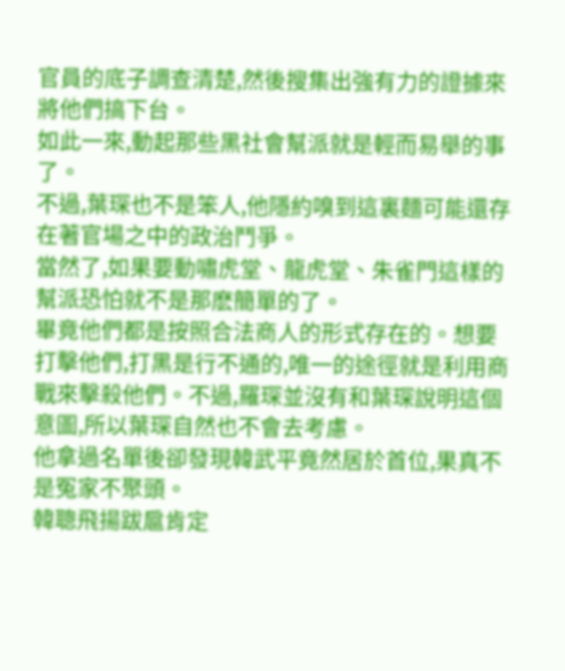官員的底子調查清楚,然後搜集出強有力的證據來將他們搞下台。
如此一來,動起那些黑社會幫派就是輕而易舉的事了。
不過,葉琛也不是笨人,他隱約嗅到這裏麵可能還存在著官場之中的政治鬥爭。
當然了,如果要動嘯虎堂、龍虎堂、朱雀門這樣的幫派恐怕就不是那麽簡單的了。
畢竟他們都是按照合法商人的形式存在的。想要打擊他們,打黑是行不通的,唯一的途徑就是利用商戰來擊殺他們。不過,羅琛並沒有和葉琛說明這個意圖,所以葉琛自然也不會去考慮。
他拿過名單後卻發現韓武平竟然居於首位,果真不是冤家不聚頭。
韓聰飛揚跋扈肯定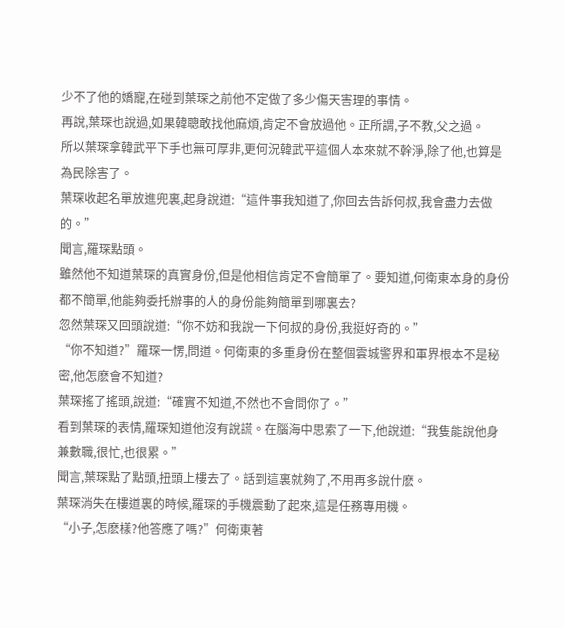少不了他的嬌寵,在碰到葉琛之前他不定做了多少傷天害理的事情。
再說,葉琛也說過,如果韓聰敢找他麻煩,肯定不會放過他。正所謂,子不教,父之過。
所以葉琛拿韓武平下手也無可厚非,更何況韓武平這個人本來就不幹淨,除了他,也算是為民除害了。
葉琛收起名單放進兜裏,起身說道:“這件事我知道了,你回去告訴何叔,我會盡力去做的。”
聞言,羅琛點頭。
雖然他不知道葉琛的真實身份,但是他相信肯定不會簡單了。要知道,何衛東本身的身份都不簡單,他能夠委托辦事的人的身份能夠簡單到哪裏去?
忽然葉琛又回頭說道:“你不妨和我說一下何叔的身份,我挺好奇的。”
“你不知道?”羅琛一愣,問道。何衛東的多重身份在整個雲城警界和軍界根本不是秘密,他怎麽會不知道?
葉琛搖了搖頭,說道:“確實不知道,不然也不會問你了。”
看到葉琛的表情,羅琛知道他沒有說謊。在腦海中思索了一下,他說道:“我隻能說他身兼數職,很忙,也很累。”
聞言,葉琛點了點頭,扭頭上樓去了。話到這裏就夠了,不用再多說什麽。
葉琛消失在樓道裏的時候,羅琛的手機震動了起來,這是任務專用機。
“小子,怎麽樣?他答應了嗎?”何衛東著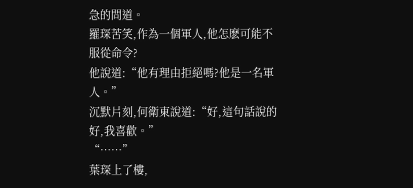急的問道。
羅琛苦笑,作為一個軍人,他怎麽可能不服從命令?
他說道:“他有理由拒絕嗎?他是一名軍人。”
沉默片刻,何衛東說道:“好,這句話說的好,我喜歡。”
“……”
葉琛上了樓,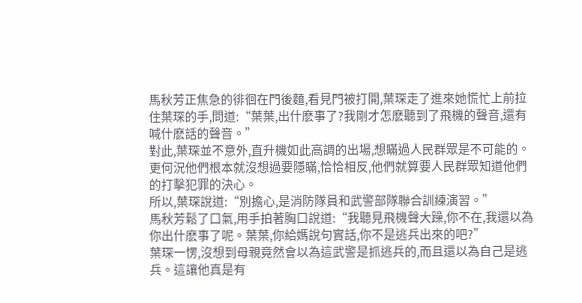馬秋芳正焦急的徘徊在門後麵,看見門被打開,葉琛走了進來她慌忙上前拉住葉琛的手,問道:“葉葉,出什麽事了?我剛才怎麽聽到了飛機的聲音,還有喊什麽話的聲音。”
對此,葉琛並不意外,直升機如此高調的出場,想瞞過人民群眾是不可能的。更何況他們根本就沒想過要隱瞞,恰恰相反,他們就算要人民群眾知道他們的打擊犯罪的決心。
所以,葉琛說道:“別擔心,是消防隊員和武警部隊聯合訓練演習。”
馬秋芳鬆了口氣,用手拍著胸口說道:“我聽見飛機聲大躁,你不在,我還以為你出什麽事了呢。葉葉,你給媽說句實話,你不是逃兵出來的吧?”
葉琛一愣,沒想到母親竟然會以為這武警是抓逃兵的,而且還以為自己是逃兵。這讓他真是有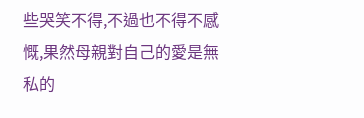些哭笑不得,不過也不得不感慨,果然母親對自己的愛是無私的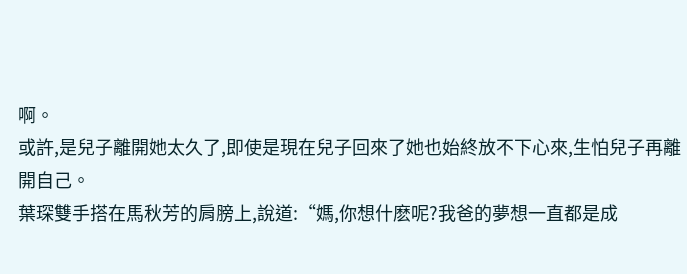啊。
或許,是兒子離開她太久了,即使是現在兒子回來了她也始終放不下心來,生怕兒子再離開自己。
葉琛雙手搭在馬秋芳的肩膀上,說道:“媽,你想什麽呢?我爸的夢想一直都是成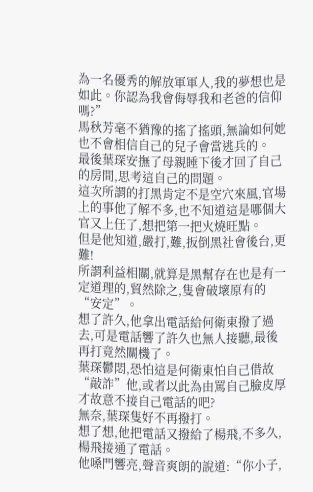為一名優秀的解放軍軍人,我的夢想也是如此。你認為我會侮辱我和老爸的信仰嗎?”
馬秋芳毫不猶豫的搖了搖頭,無論如何她也不會相信自己的兒子會當逃兵的。
最後葉琛安撫了母親睡下後才回了自己的房間,思考這自己的問題。
這次所謂的打黑肯定不是空穴來風,官場上的事他了解不多,也不知道這是哪個大官又上任了,想把第一把火燒旺點。
但是他知道,嚴打,難,扳倒黑社會後台,更難!
所謂利益相關,就算是黑幫存在也是有一定道理的,貿然除之,隻會破壞原有的“安定”。
想了許久,他拿出電話給何衛東撥了過去,可是電話響了許久也無人接聽,最後再打竟然關機了。
葉琛鬱悶,恐怕這是何衛東怕自己借故“敲詐”他,或者以此為由罵自己臉皮厚才故意不接自己電話的吧?
無奈,葉琛隻好不再撥打。
想了想,他把電話又撥給了楊飛,不多久,楊飛接通了電話。
他嗓門響亮,聲音爽朗的說道:“你小子,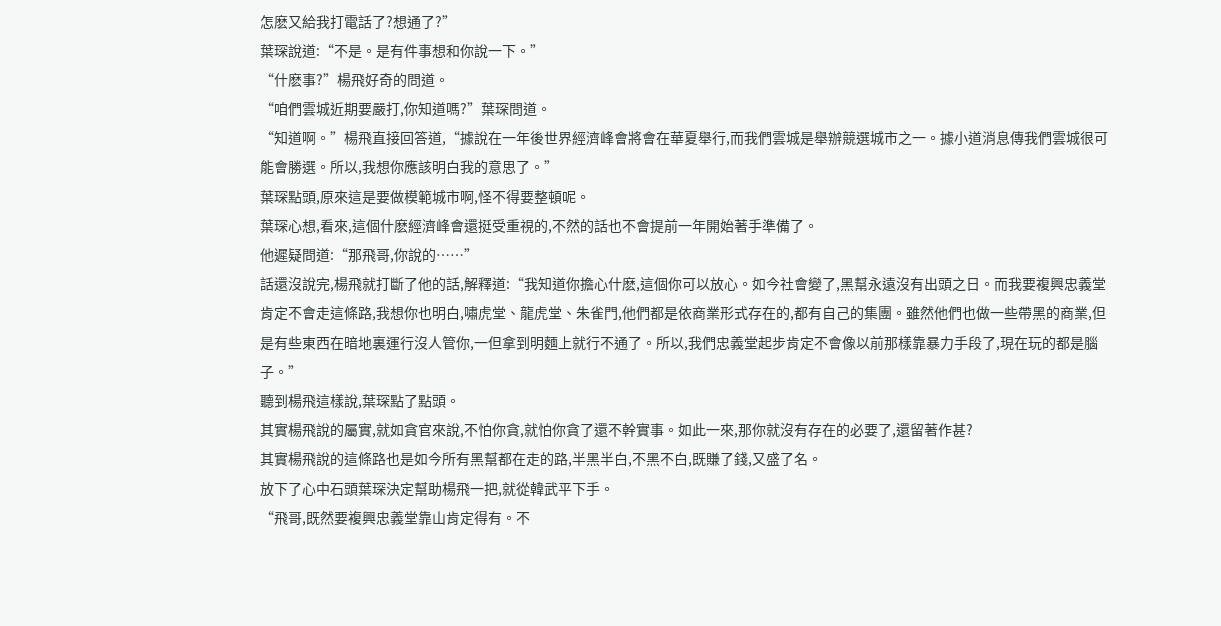怎麽又給我打電話了?想通了?”
葉琛說道:“不是。是有件事想和你說一下。”
“什麽事?”楊飛好奇的問道。
“咱們雲城近期要嚴打,你知道嗎?”葉琛問道。
“知道啊。”楊飛直接回答道,“據說在一年後世界經濟峰會將會在華夏舉行,而我們雲城是舉辦競選城市之一。據小道消息傳我們雲城很可能會勝選。所以,我想你應該明白我的意思了。”
葉琛點頭,原來這是要做模範城市啊,怪不得要整頓呢。
葉琛心想,看來,這個什麽經濟峰會還挺受重視的,不然的話也不會提前一年開始著手準備了。
他遲疑問道:“那飛哥,你說的……”
話還沒說完,楊飛就打斷了他的話,解釋道:“我知道你擔心什麽,這個你可以放心。如今社會變了,黑幫永遠沒有出頭之日。而我要複興忠義堂肯定不會走這條路,我想你也明白,嘯虎堂、龍虎堂、朱雀門,他們都是依商業形式存在的,都有自己的集團。雖然他們也做一些帶黑的商業,但是有些東西在暗地裏運行沒人管你,一但拿到明麵上就行不通了。所以,我們忠義堂起步肯定不會像以前那樣靠暴力手段了,現在玩的都是腦子。”
聽到楊飛這樣說,葉琛點了點頭。
其實楊飛說的屬實,就如貪官來說,不怕你貪,就怕你貪了還不幹實事。如此一來,那你就沒有存在的必要了,還留著作甚?
其實楊飛說的這條路也是如今所有黑幫都在走的路,半黑半白,不黑不白,既賺了錢,又盛了名。
放下了心中石頭葉琛決定幫助楊飛一把,就從韓武平下手。
“飛哥,既然要複興忠義堂靠山肯定得有。不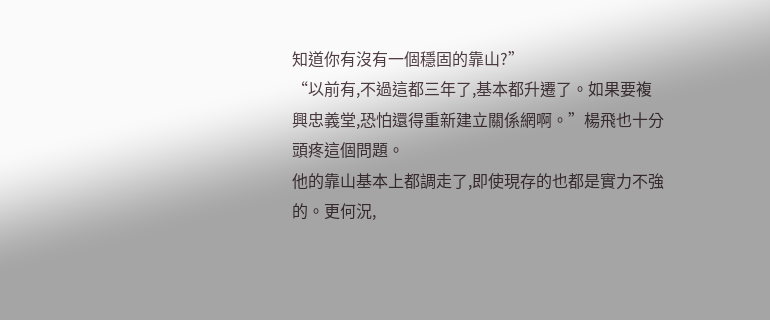知道你有沒有一個穩固的靠山?”
“以前有,不過這都三年了,基本都升遷了。如果要複興忠義堂,恐怕還得重新建立關係網啊。”楊飛也十分頭疼這個問題。
他的靠山基本上都調走了,即使現存的也都是實力不強的。更何況,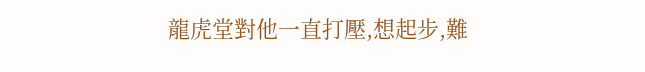龍虎堂對他一直打壓,想起步,難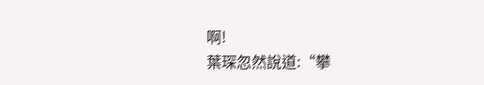啊!
葉琛忽然說道:“攀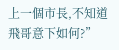上一個市長,不知道飛哥意下如何?”